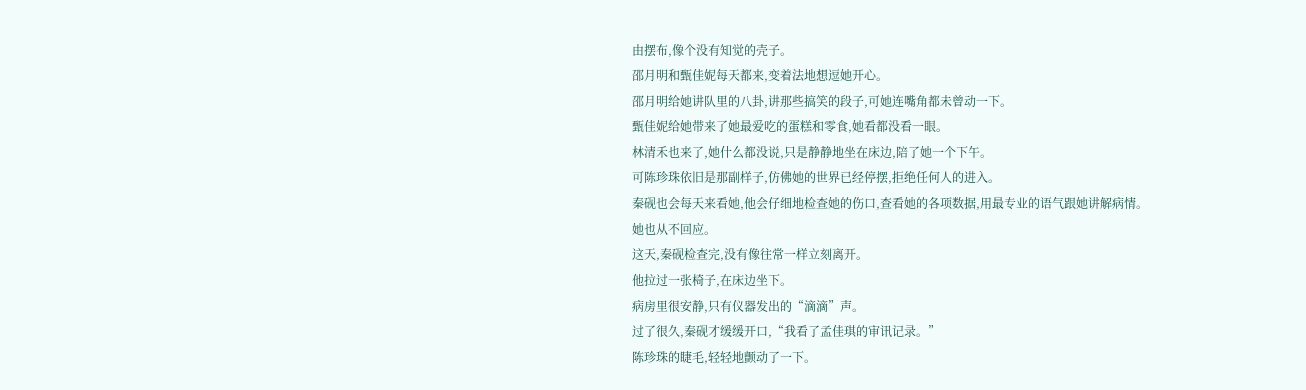由摆布,像个没有知觉的壳子。
邵月明和甄佳妮每天都来,变着法地想逗她开心。
邵月明给她讲队里的八卦,讲那些搞笑的段子,可她连嘴角都未曾动一下。
甄佳妮给她带来了她最爱吃的蛋糕和零食,她看都没看一眼。
林清禾也来了,她什么都没说,只是静静地坐在床边,陪了她一个下午。
可陈珍珠依旧是那副样子,仿佛她的世界已经停摆,拒绝任何人的进入。
秦砚也会每天来看她,他会仔细地检查她的伤口,查看她的各项数据,用最专业的语气跟她讲解病情。
她也从不回应。
这天,秦砚检查完,没有像往常一样立刻离开。
他拉过一张椅子,在床边坐下。
病房里很安静,只有仪器发出的“滴滴”声。
过了很久,秦砚才缓缓开口,“我看了孟佳琪的审讯记录。”
陈珍珠的睫毛,轻轻地颤动了一下。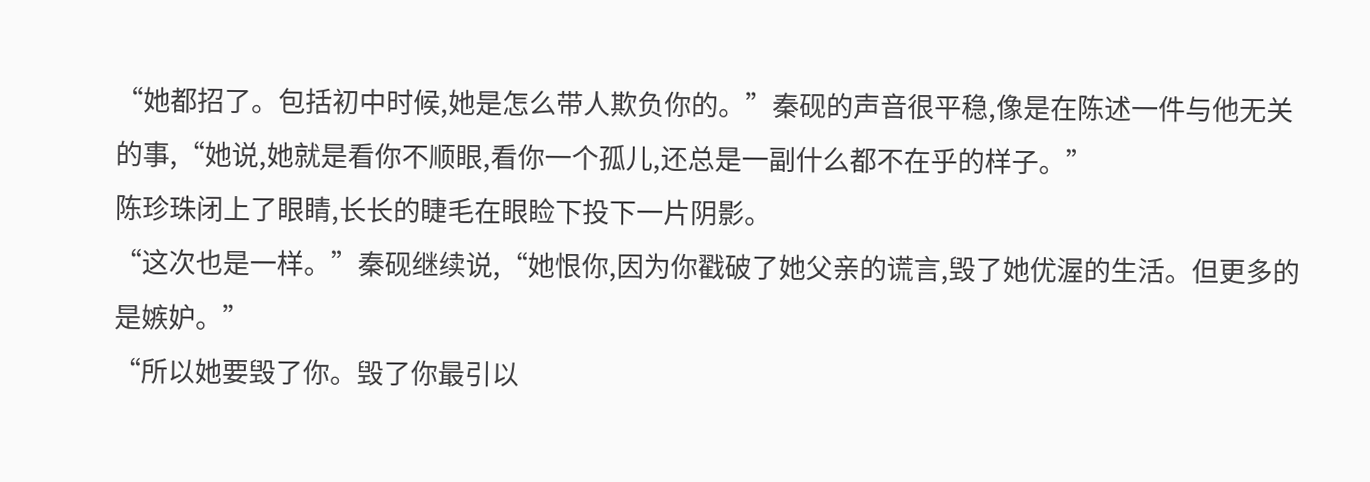“她都招了。包括初中时候,她是怎么带人欺负你的。”秦砚的声音很平稳,像是在陈述一件与他无关的事,“她说,她就是看你不顺眼,看你一个孤儿,还总是一副什么都不在乎的样子。”
陈珍珠闭上了眼睛,长长的睫毛在眼睑下投下一片阴影。
“这次也是一样。”秦砚继续说,“她恨你,因为你戳破了她父亲的谎言,毁了她优渥的生活。但更多的是嫉妒。”
“所以她要毁了你。毁了你最引以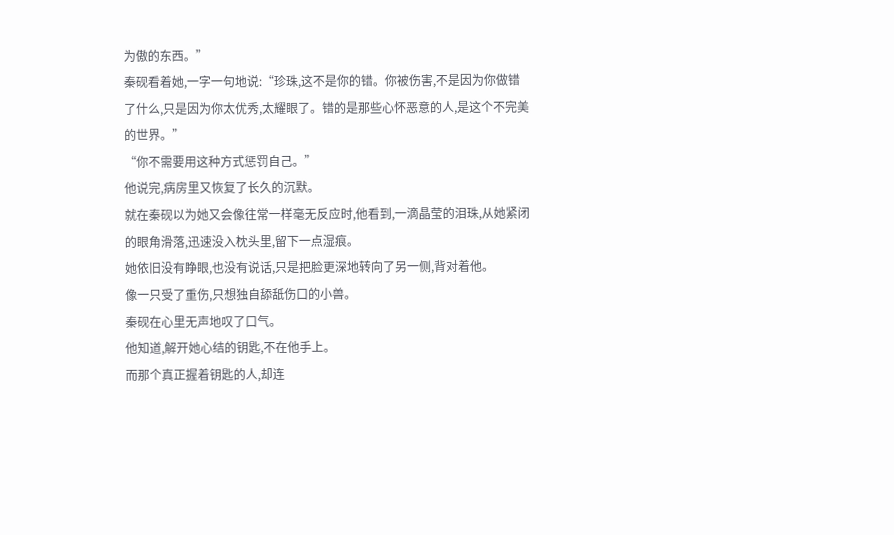为傲的东西。”
秦砚看着她,一字一句地说:“珍珠,这不是你的错。你被伤害,不是因为你做错了什么,只是因为你太优秀,太耀眼了。错的是那些心怀恶意的人,是这个不完美的世界。”
“你不需要用这种方式惩罚自己。”
他说完,病房里又恢复了长久的沉默。
就在秦砚以为她又会像往常一样毫无反应时,他看到,一滴晶莹的泪珠,从她紧闭的眼角滑落,迅速没入枕头里,留下一点湿痕。
她依旧没有睁眼,也没有说话,只是把脸更深地转向了另一侧,背对着他。
像一只受了重伤,只想独自舔舐伤口的小兽。
秦砚在心里无声地叹了口气。
他知道,解开她心结的钥匙,不在他手上。
而那个真正握着钥匙的人,却连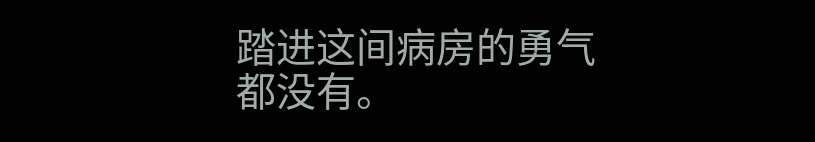踏进这间病房的勇气都没有。